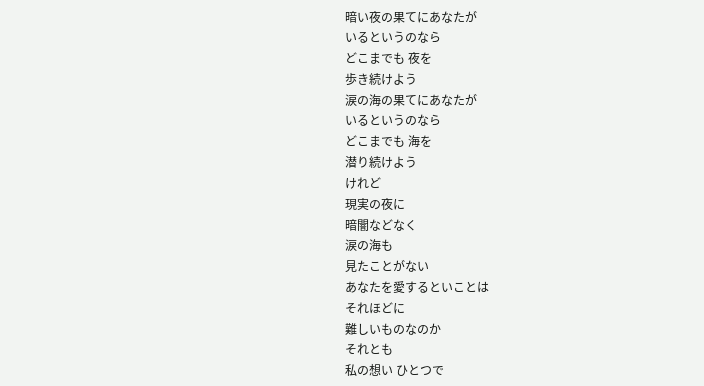暗い夜の果てにあなたが
いるというのなら
どこまでも 夜を
歩き続けよう
涙の海の果てにあなたが
いるというのなら
どこまでも 海を
潜り続けよう
けれど
現実の夜に
暗闇などなく
涙の海も
見たことがない
あなたを愛するといことは
それほどに
難しいものなのか
それとも
私の想い ひとつで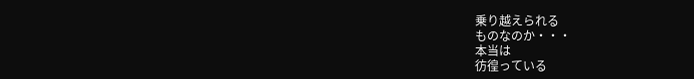乗り越えられる
ものなのか・・・
本当は
彷徨っている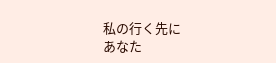私の行く先に
あなた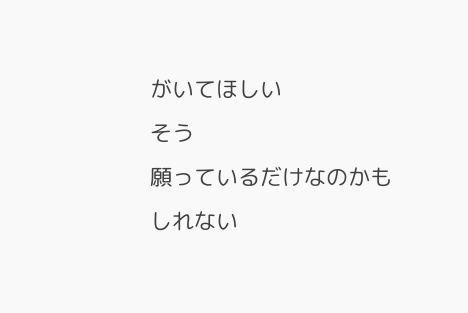がいてほしい
そう
願っているだけなのかも
しれない